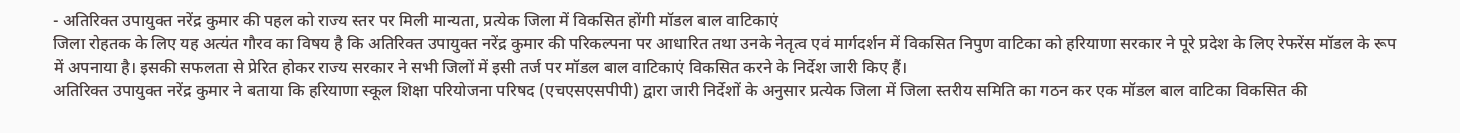- अतिरिक्त उपायुक्त नरेंद्र कुमार की पहल को राज्य स्तर पर मिली मान्यता, प्रत्येक जिला में विकसित होंगी मॉडल बाल वाटिकाएं
जिला रोहतक के लिए यह अत्यंत गौरव का विषय है कि अतिरिक्त उपायुक्त नरेंद्र कुमार की परिकल्पना पर आधारित तथा उनके नेतृत्व एवं मार्गदर्शन में विकसित निपुण वाटिका को हरियाणा सरकार ने पूरे प्रदेश के लिए रेफरेंस मॉडल के रूप में अपनाया है। इसकी सफलता से प्रेरित होकर राज्य सरकार ने सभी जिलों में इसी तर्ज पर मॉडल बाल वाटिकाएं विकसित करने के निर्देश जारी किए हैं।
अतिरिक्त उपायुक्त नरेंद्र कुमार ने बताया कि हरियाणा स्कूल शिक्षा परियोजना परिषद (एचएसएसपीपी) द्वारा जारी निर्देशों के अनुसार प्रत्येक जिला में जिला स्तरीय समिति का गठन कर एक मॉडल बाल वाटिका विकसित की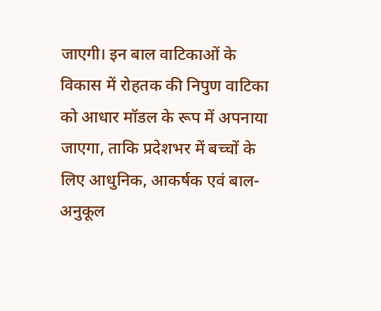जाएगी। इन बाल वाटिकाओं के विकास में रोहतक की निपुण वाटिका को आधार मॉडल के रूप में अपनाया जाएगा, ताकि प्रदेशभर में बच्चों के लिए आधुनिक, आकर्षक एवं बाल-अनुकूल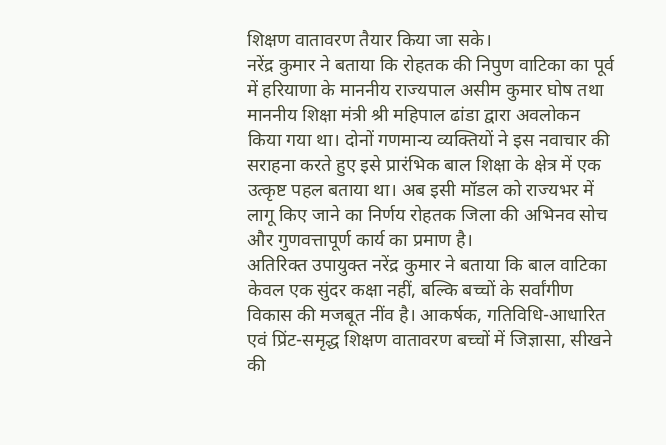शिक्षण वातावरण तैयार किया जा सके।
नरेंद्र कुमार ने बताया कि रोहतक की निपुण वाटिका का पूर्व में हरियाणा के माननीय राज्यपाल असीम कुमार घोष तथा माननीय शिक्षा मंत्री श्री महिपाल ढांडा द्वारा अवलोकन किया गया था। दोनों गणमान्य व्यक्तियों ने इस नवाचार की सराहना करते हुए इसे प्रारंभिक बाल शिक्षा के क्षेत्र में एक उत्कृष्ट पहल बताया था। अब इसी मॉडल को राज्यभर में लागू किए जाने का निर्णय रोहतक जिला की अभिनव सोच और गुणवत्तापूर्ण कार्य का प्रमाण है।
अतिरिक्त उपायुक्त नरेंद्र कुमार ने बताया कि बाल वाटिका केवल एक सुंदर कक्षा नहीं, बल्कि बच्चों के सर्वांगीण विकास की मजबूत नींव है। आकर्षक, गतिविधि-आधारित एवं प्रिंट-समृद्ध शिक्षण वातावरण बच्चों में जिज्ञासा, सीखने की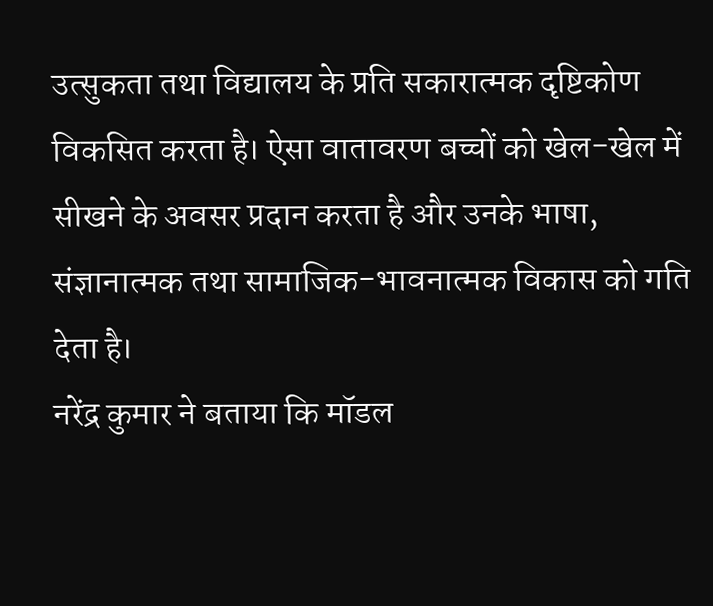उत्सुकता तथा विद्यालय के प्रति सकारात्मक दृष्टिकोण विकसित करता है। ऐसा वातावरण बच्चों को खेल-खेल में सीखने के अवसर प्रदान करता है और उनके भाषा, संज्ञानात्मक तथा सामाजिक-भावनात्मक विकास को गति देता है।
नरेंद्र कुमार ने बताया कि मॉडल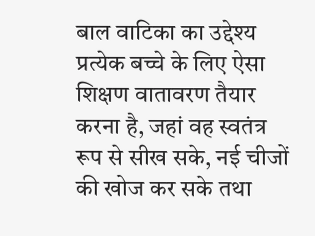बाल वाटिका का उद्देश्य प्रत्येक बच्चे के लिए ऐसा शिक्षण वातावरण तैयार करना है, जहां वह स्वतंत्र रूप से सीख सके, नई चीजों की खोज कर सके तथा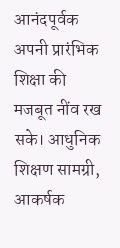आनंदपूर्वक अपनी प्रारंभिक शिक्षा की मजबूत नींव रख सके। आधुनिक शिक्षण सामग्री, आकर्षक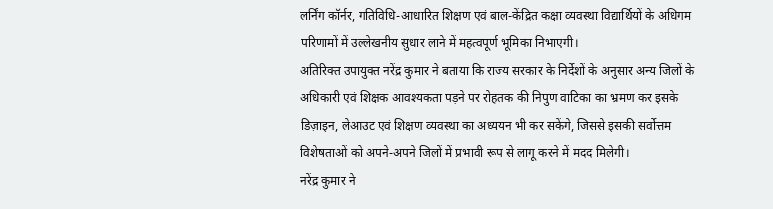लर्निंग कॉर्नर, गतिविधि-आधारित शिक्षण एवं बाल-केंद्रित कक्षा व्यवस्था विद्यार्थियों के अधिगम परिणामों में उल्लेखनीय सुधार लाने में महत्वपूर्ण भूमिका निभाएगी।
अतिरिक्त उपायुक्त नरेंद्र कुमार ने बताया कि राज्य सरकार के निर्देशों के अनुसार अन्य जिलों के अधिकारी एवं शिक्षक आवश्यकता पड़ने पर रोहतक की निपुण वाटिका का भ्रमण कर इसके डिज़ाइन, लेआउट एवं शिक्षण व्यवस्था का अध्ययन भी कर सकेंगे, जिससे इसकी सर्वोत्तम विशेषताओं को अपने-अपने जिलों में प्रभावी रूप से लागू करने में मदद मिलेगी।
नरेंद्र कुमार ने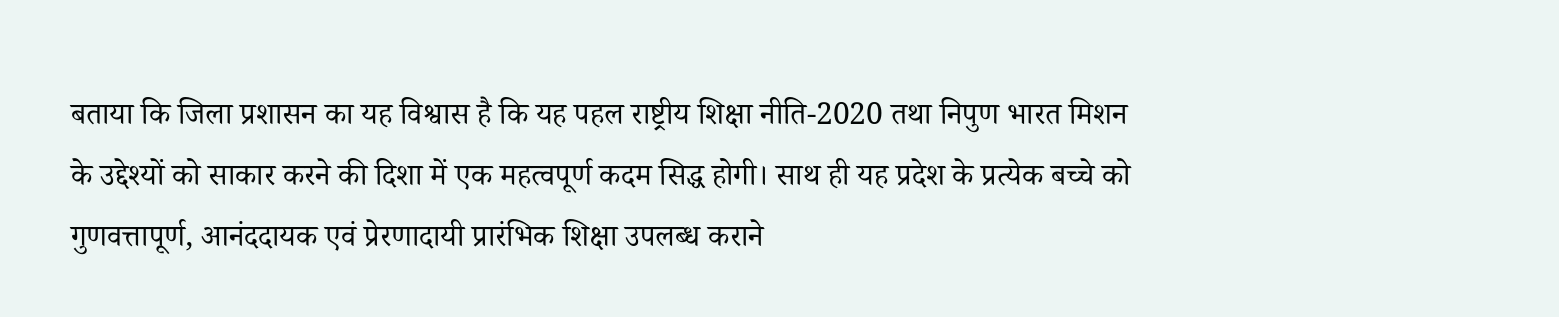बताया कि जिला प्रशासन का यह विश्वास है कि यह पहल राष्ट्रीय शिक्षा नीति-2020 तथा निपुण भारत मिशन के उद्देश्यों को साकार करने की दिशा में एक महत्वपूर्ण कदम सिद्ध होगी। साथ ही यह प्रदेश के प्रत्येक बच्चे को गुणवत्तापूर्ण, आनंददायक एवं प्रेरणादायी प्रारंभिक शिक्षा उपलब्ध कराने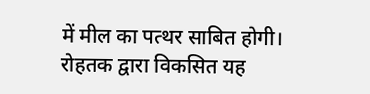में मील का पत्थर साबित होगी। रोहतक द्वारा विकसित यह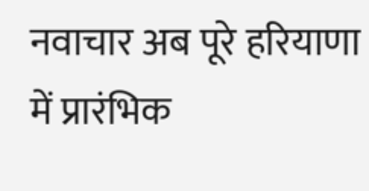नवाचार अब पूरे हरियाणा में प्रारंभिक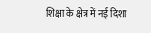शिक्षा के क्षेत्र में नई दिशा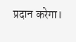प्रदान करेगा।